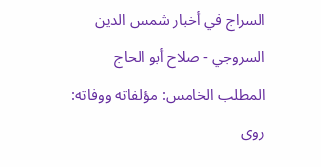السراج في أخبار شمس الدين السروجي - صلاح أبو الحاج
المطلب الخامس: مؤلفاته ووفاته:
روى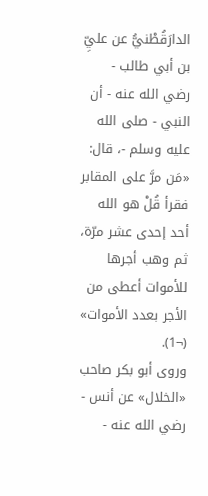الدارَقُطْنيُّ عن عليِّ بن أبي طالب - رضي الله عنه - أن النبي - صلى الله عليه وسلم -، قال: «مَن مرَّ على المقابر فقرأ قُلْ هو الله أحد إحدى عشر مرّة، ثم وهب أجرها للأموات أعطى من الأجر بعدد الأموات» (¬1).
وروى أبو بكر صاحب «الخلال» عن أنس - رضي الله عنه -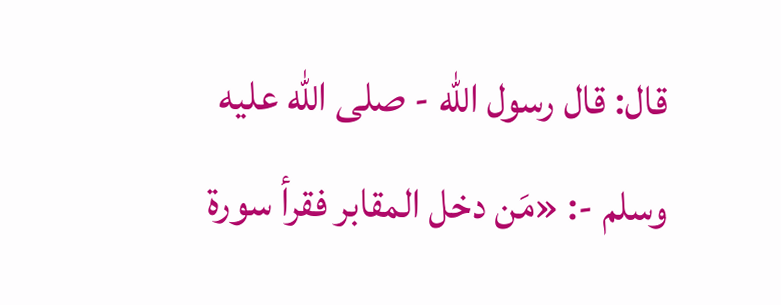قال: قال رسول الله - صلى الله عليه وسلم -: «مَن دخل المقابر فقرأ سورة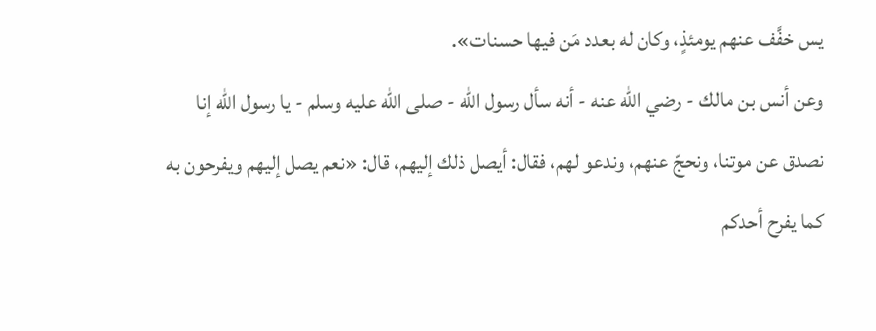يس خفَّف عنهم يومئذٍ، وكان له بعدد مَن فيها حسنات».
وعن أنس بن مالك - رضي الله عنه - أنه سأل رسول الله - صلى الله عليه وسلم - يا رسول الله إنا نصدق عن موتنا، ونحجّ عنهم، وندعو لهم، فقال: أيصل ذلك إليهم، قال: «نعم يصل إليهم ويفرحون به كما يفرح أحدكم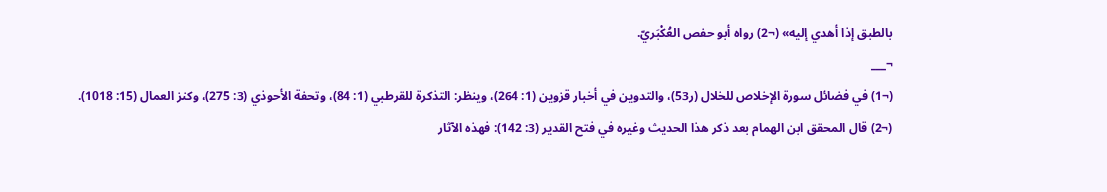بالطبق إذا أهدي إليه» (¬2) رواه أبو حفص العُكْبَريّ.
¬___
(¬1) في فضائل سورة الإخلاص للخلال (ر53)، والتدوين في أخبار قزوين (1: 264)، وينظر: التذكرة للقرطبي (1: 84)، وتحفة الأحوذي (3: 275)، وكنز العمال (15: 1018).
(¬2) قال المحقق ابن الهمام بعد ذكر هذا الحديث وغيره في فتح القدير (3: 142): فهذه الآثار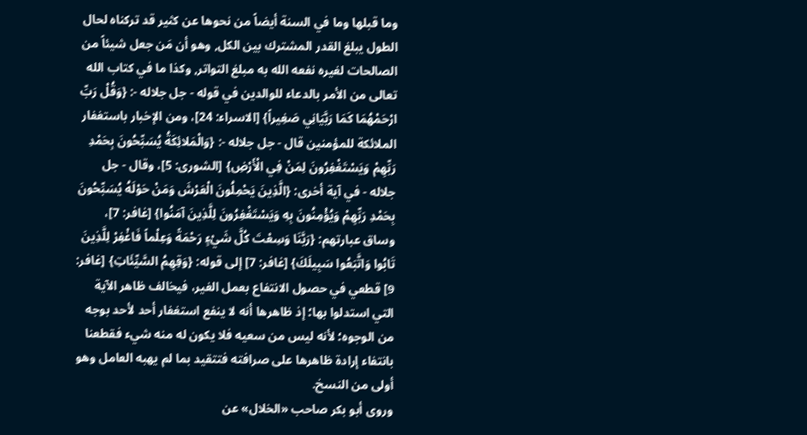وما قبلها وما في السنة أيضاً من نحوها عن كثير قد تركناه لحال الطول يبلغ القدر المشترك بين الكل, وهو أن مَن جعل شيئاً من الصالحات لغيره نفعه الله به مبلغ التواتر, وكذا ما في كتاب الله تعالى من الأمر بالدعاء للوالدين في قوله - جل جلاله -: {وَقُلْ رَبِّ ارْحَمْهُمَا كَمَا رَبَّيَانِي صَغِيراً} [الاسراء: 24]، ومن الإخبار باستغفار الملائكة للمؤمنين قال - جل جلاله -: {وَالْمَلائِكَةُ يُسَبِّحُونَ بِحَمْدِ رَبِّهِمْ وَيَسْتَغْفِرُونَ لِمَنْ فِي الْأَرْضِ} [الشورى: 5]، وقال - جل جلاله - في آية أخرى: {الَّذِينَ يَحْمِلُونَ الْعَرْشَ وَمَنْ حَوْلَهُ يُسَبِّحُونَ بِحَمْدِ رَبِّهِمْ وَيُؤْمِنُونَ بِهِ وَيَسْتَغْفِرُونَ لِلَّذِينَ آمَنُوا} [غافر: 7]، وساق عبارتهم: {رَبَّنَا وَسِعْتَ كُلَّ شَيْءٍ رَحْمَةً وَعِلْماً فَاغْفِرْ لِلَّذِينَ تَابُوا وَاتَّبَعُوا سَبِيلَكَ} [غافر: 7] إلى قوله: {وَقِهِمُ السَّيِّئَاتِ} [غافر: 9] قطعي في حصول الانتفاع بعمل الغير، فيخالف ظاهر الآية التي استدلوا بها؛ إذ ظاهرها أنه لا ينفع استغفار أحد لأحد بوجه من الوجوه؛ لأنه ليس من سعيه فلا يكون له منه شيء فقطعنا بانتفاء إرادة ظاهرها على صرافته فتتقيد بما لم يهبه العامل وهو أولى من النسخ.
وروى أبو بكر صاحب «الخلال» عن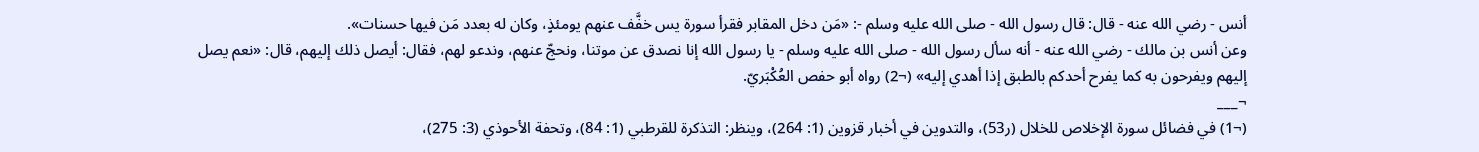أنس - رضي الله عنه - قال: قال رسول الله - صلى الله عليه وسلم -: «مَن دخل المقابر فقرأ سورة يس خفَّف عنهم يومئذٍ، وكان له بعدد مَن فيها حسنات».
وعن أنس بن مالك - رضي الله عنه - أنه سأل رسول الله - صلى الله عليه وسلم - يا رسول الله إنا نصدق عن موتنا، ونحجّ عنهم، وندعو لهم، فقال: أيصل ذلك إليهم، قال: «نعم يصل إليهم ويفرحون به كما يفرح أحدكم بالطبق إذا أهدي إليه» (¬2) رواه أبو حفص العُكْبَريّ.
¬___
(¬1) في فضائل سورة الإخلاص للخلال (ر53)، والتدوين في أخبار قزوين (1: 264)، وينظر: التذكرة للقرطبي (1: 84)، وتحفة الأحوذي (3: 275)،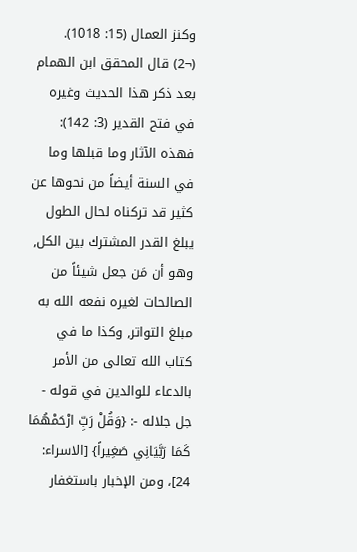وكنز العمال (15: 1018).
(¬2) قال المحقق ابن الهمام بعد ذكر هذا الحديث وغيره في فتح القدير (3: 142): فهذه الآثار وما قبلها وما في السنة أيضاً من نحوها عن كثير قد تركناه لحال الطول يبلغ القدر المشترك بين الكل, وهو أن مَن جعل شيئاً من الصالحات لغيره نفعه الله به مبلغ التواتر, وكذا ما في كتاب الله تعالى من الأمر بالدعاء للوالدين في قوله - جل جلاله -: {وَقُلْ رَبِّ ارْحَمْهُمَا كَمَا رَبَّيَانِي صَغِيراً} [الاسراء: 24]، ومن الإخبار باستغفار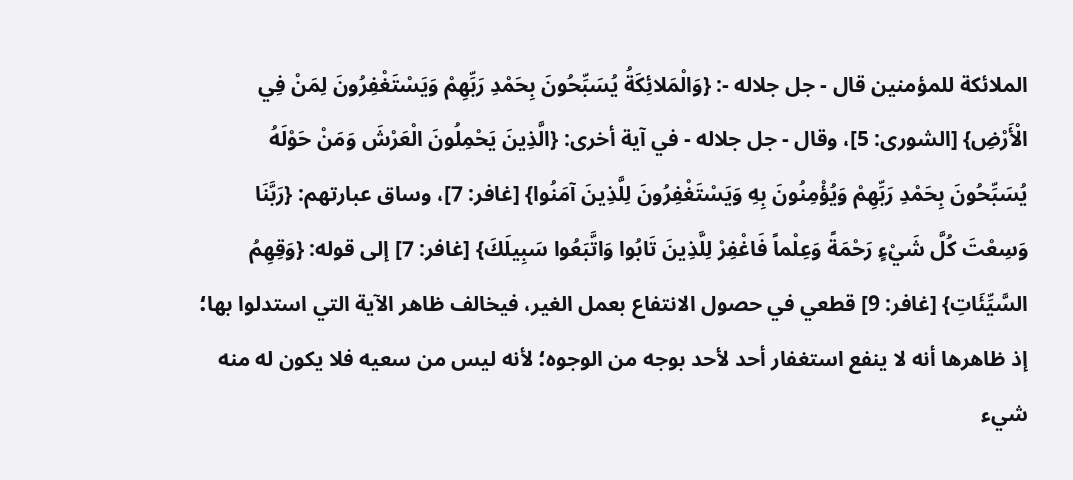الملائكة للمؤمنين قال - جل جلاله -: {وَالْمَلائِكَةُ يُسَبِّحُونَ بِحَمْدِ رَبِّهِمْ وَيَسْتَغْفِرُونَ لِمَنْ فِي الْأَرْضِ} [الشورى: 5]، وقال - جل جلاله - في آية أخرى: {الَّذِينَ يَحْمِلُونَ الْعَرْشَ وَمَنْ حَوْلَهُ يُسَبِّحُونَ بِحَمْدِ رَبِّهِمْ وَيُؤْمِنُونَ بِهِ وَيَسْتَغْفِرُونَ لِلَّذِينَ آمَنُوا} [غافر: 7]، وساق عبارتهم: {رَبَّنَا وَسِعْتَ كُلَّ شَيْءٍ رَحْمَةً وَعِلْماً فَاغْفِرْ لِلَّذِينَ تَابُوا وَاتَّبَعُوا سَبِيلَكَ} [غافر: 7] إلى قوله: {وَقِهِمُ السَّيِّئَاتِ} [غافر: 9] قطعي في حصول الانتفاع بعمل الغير، فيخالف ظاهر الآية التي استدلوا بها؛ إذ ظاهرها أنه لا ينفع استغفار أحد لأحد بوجه من الوجوه؛ لأنه ليس من سعيه فلا يكون له منه شيء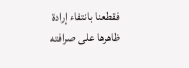فقطعنا بانتفاء إرادة ظاهرها على صرافته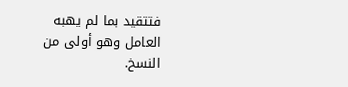فتتقيد بما لم يهبه العامل وهو أولى من النسخ.